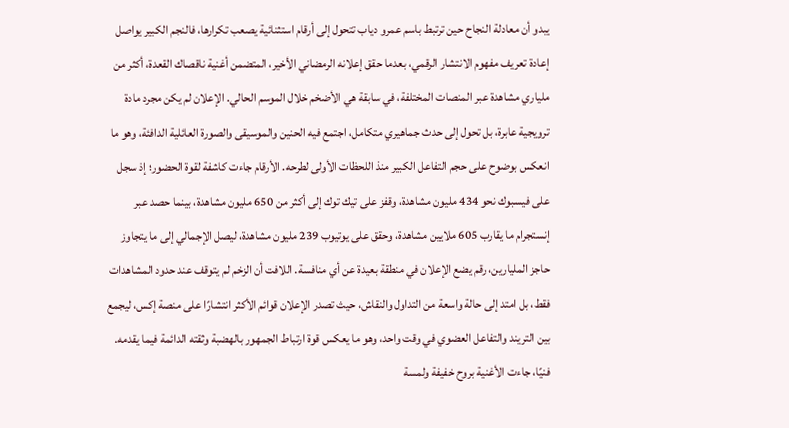يبدو أن معادلة النجاح حين ترتبط باسم عمرو دياب تتحول إلى أرقام استثنائية يصعب تكرارها، فالنجم الكبير يواصل إعادة تعريف مفهوم الانتشار الرقمي، بعدما حقق إعلانه الرمضاني الأخير، المتضمن أغنية ناقصاك القعدة، أكثر من ملياري مشاهدة عبر المنصات المختلفة، في سابقة هي الأضخم خلال الموسم الحالي. الإعلان لم يكن مجرد مادة ترويجية عابرة، بل تحول إلى حدث جماهيري متكامل، اجتمع فيه الحنين والموسيقى والصورة العائلية الدافئة، وهو ما انعكس بوضوح على حجم التفاعل الكبير منذ اللحظات الأولى لطرحه. الأرقام جاءت كاشفة لقوة الحضور؛ إذ سجل على فيسبوك نحو 434 مليون مشاهدة، وقفز على تيك توك إلى أكثر من 650 مليون مشاهدة، بينما حصد عبر إنستجرام ما يقارب 605 ملايين مشاهدة، وحقق على يوتيوب 239 مليون مشاهدة، ليصل الإجمالي إلى ما يتجاوز حاجز المليارين، رقم يضع الإعلان في منطقة بعيدة عن أي منافسة. اللافت أن الزخم لم يتوقف عند حدود المشاهدات فقط، بل امتد إلى حالة واسعة من التداول والنقاش، حيث تصدر الإعلان قوائم الأكثر انتشارًا على منصة إكس، ليجمع بين التريند والتفاعل العضوي في وقت واحد، وهو ما يعكس قوة ارتباط الجمهور بالهضبة وثقته الدائمة فيما يقدمه. فنيًا، جاءت الأغنية بروح خفيفة ولمسة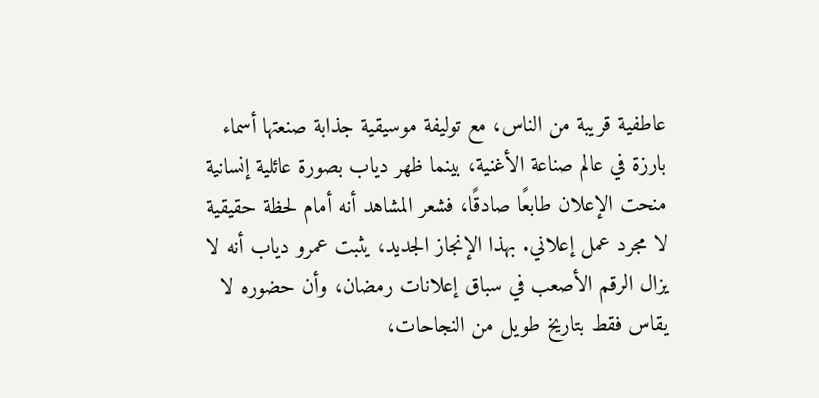عاطفية قريبة من الناس، مع توليفة موسيقية جذابة صنعتها أسماء بارزة في عالم صناعة الأغنية، بينما ظهر دياب بصورة عائلية إنسانية منحت الإعلان طابعًا صادقًا، فشعر المشاهد أنه أمام لحظة حقيقية لا مجرد عمل إعلاني. بهذا الإنجاز الجديد، يثبت عمرو دياب أنه لا يزال الرقم الأصعب في سباق إعلانات رمضان، وأن حضوره لا يقاس فقط بتاريخ طويل من النجاحات،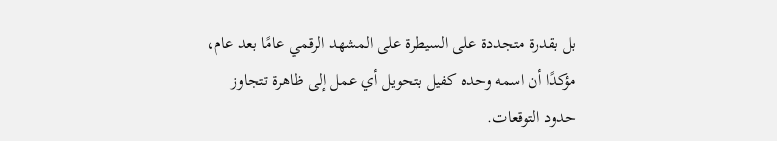بل بقدرة متجددة على السيطرة على المشهد الرقمي عامًا بعد عام، مؤكدًا أن اسمه وحده كفيل بتحويل أي عمل إلى ظاهرة تتجاوز حدود التوقعات.